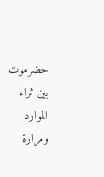حضرموت بين ثراء الموارد ومرارة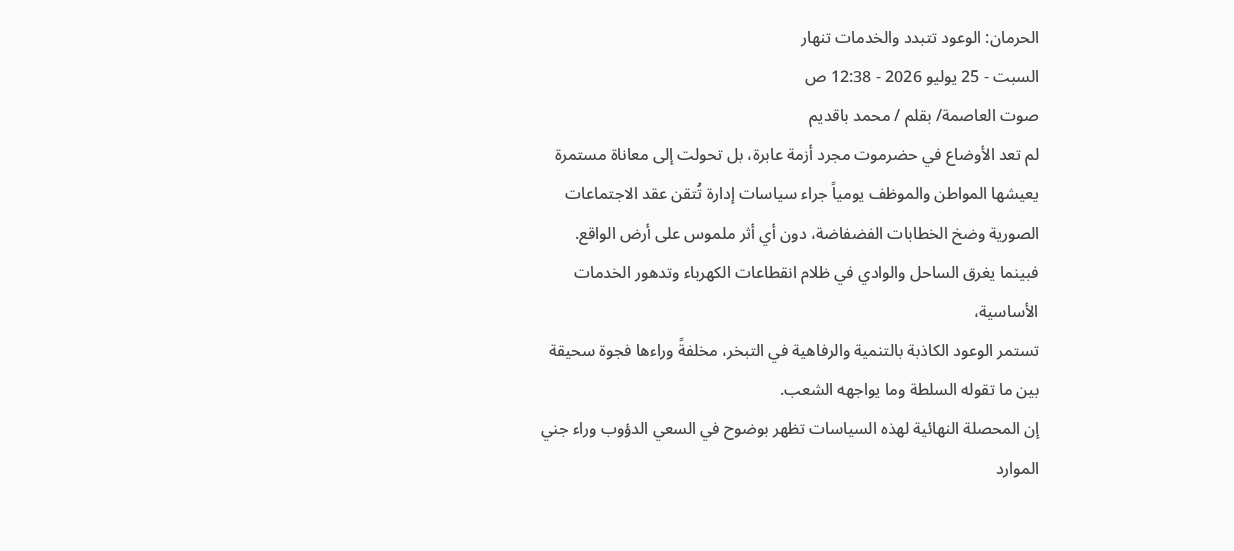الحرمان: الوعود تتبدد والخدمات تنهار
السبت - 25 يوليو 2026 - 12:38 ص
صوت العاصمة/ بقلم / محمد باقديم
لم تعد الأوضاع في حضرموت مجرد أزمة عابرة، بل تحولت إلى معاناة مستمرة يعيشها المواطن والموظف يومياً جراء سياسات إدارة تُتقن عقد الاجتماعات الصورية وضخ الخطابات الفضفاضة، دون أي أثر ملموس على أرض الواقع.
فبينما يغرق الساحل والوادي في ظلام انقطاعات الكهرباء وتدهور الخدمات الأساسية،
تستمر الوعود الكاذبة بالتنمية والرفاهية في التبخر، مخلفةً وراءها فجوة سحيقة بين ما تقوله السلطة وما يواجهه الشعب.
إن المحصلة النهائية لهذه السياسات تظهر بوضوح في السعي الدؤوب وراء جني الموارد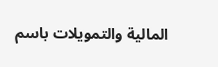المالية والتمويلات باسم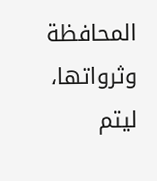المحافظة وثرواتها، ليتم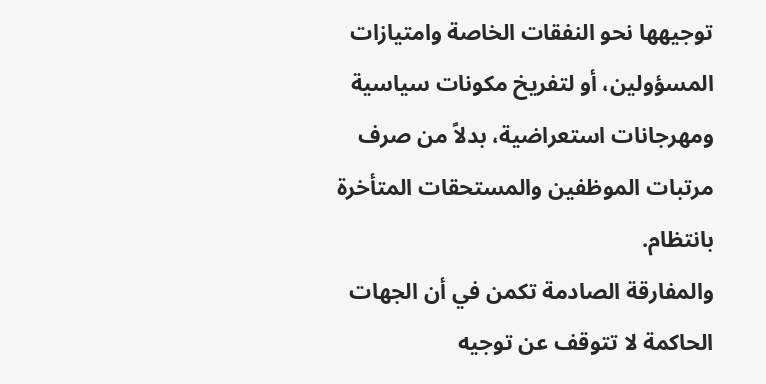توجيهها نحو النفقات الخاصة وامتيازات المسؤولين، أو لتفريخ مكونات سياسية ومهرجانات استعراضية، بدلاً من صرف مرتبات الموظفين والمستحقات المتأخرة بانتظام.
والمفارقة الصادمة تكمن في أن الجهات الحاكمة لا تتوقف عن توجيه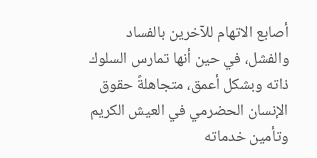أصابع الاتهام للآخرين بالفساد والفشل، في حين أنها تمارس السلوك ذاته وبشكل أعمق، متجاهلةً حقوق الإنسان الحضرمي في العيش الكريم وتأمين خدماته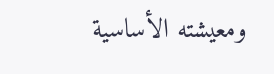ومعيشته الأساسية